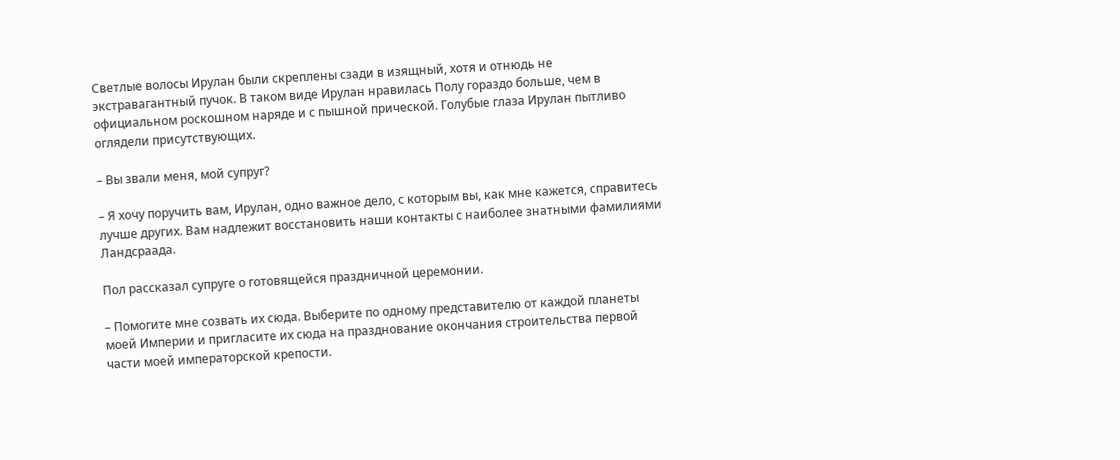Светлые волосы Ирулан были скреплены сзади в изящный, хотя и отнюдь не экстравагантный пучок. В таком виде Ирулан нравилась Полу гораздо больше, чем в официальном роскошном наряде и с пышной прической. Голубые глаза Ирулан пытливо оглядели присутствующих.

– Вы звали меня, мой супруг?

– Я хочу поручить вам, Ирулан, одно важное дело, с которым вы, как мне кажется, справитесь лучше других. Вам надлежит восстановить наши контакты с наиболее знатными фамилиями Ландсраада.

Пол рассказал супруге о готовящейся праздничной церемонии.

– Помогите мне созвать их сюда. Выберите по одному представителю от каждой планеты моей Империи и пригласите их сюда на празднование окончания строительства первой части моей императорской крепости.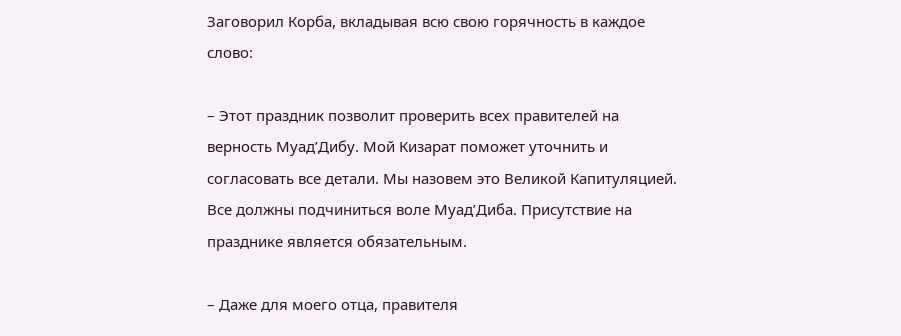Заговорил Корба, вкладывая всю свою горячность в каждое слово:

– Этот праздник позволит проверить всех правителей на верность Муад’Дибу. Мой Кизарат поможет уточнить и согласовать все детали. Мы назовем это Великой Капитуляцией. Все должны подчиниться воле Муад’Диба. Присутствие на празднике является обязательным.

– Даже для моего отца, правителя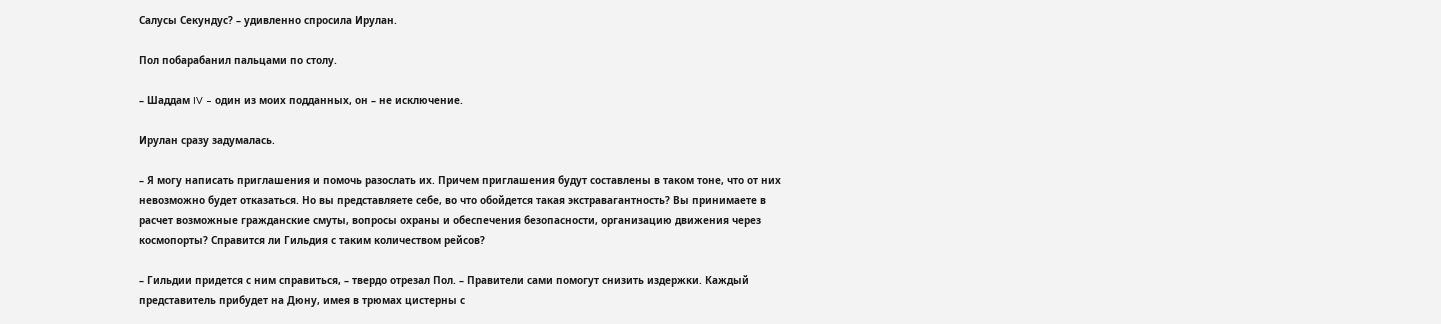Салусы Секундус? – удивленно спросила Ирулан.

Пол побарабанил пальцами по столу.

– Шаддам IV – один из моих подданных, он – не исключение.

Ирулан сразу задумалась.

– Я могу написать приглашения и помочь разослать их. Причем приглашения будут составлены в таком тоне, что от них невозможно будет отказаться. Но вы представляете себе, во что обойдется такая экстравагантность? Вы принимаете в расчет возможные гражданские смуты, вопросы охраны и обеспечения безопасности, организацию движения через космопорты? Справится ли Гильдия с таким количеством рейсов?

– Гильдии придется с ним справиться, – твердо отрезал Пол. – Правители сами помогут снизить издержки. Каждый представитель прибудет на Дюну, имея в трюмах цистерны с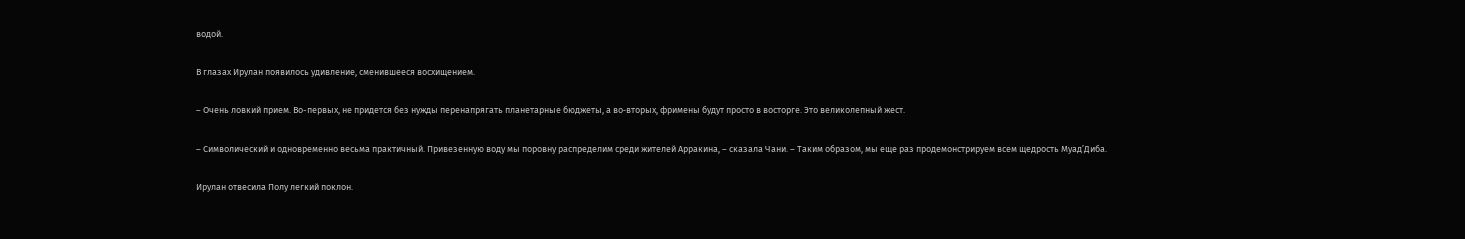водой.

В глазах Ирулан появилось удивление, сменившееся восхищением.

– Очень ловкий прием. Во-первых, не придется без нужды перенапрягать планетарные бюджеты, а во‑вторых, фримены будут просто в восторге. Это великолепный жест.

– Символический и одновременно весьма практичный. Привезенную воду мы поровну распределим среди жителей Арракина, – сказала Чани. – Таким образом, мы еще раз продемонстрируем всем щедрость Муад’Диба.

Ирулан отвесила Полу легкий поклон.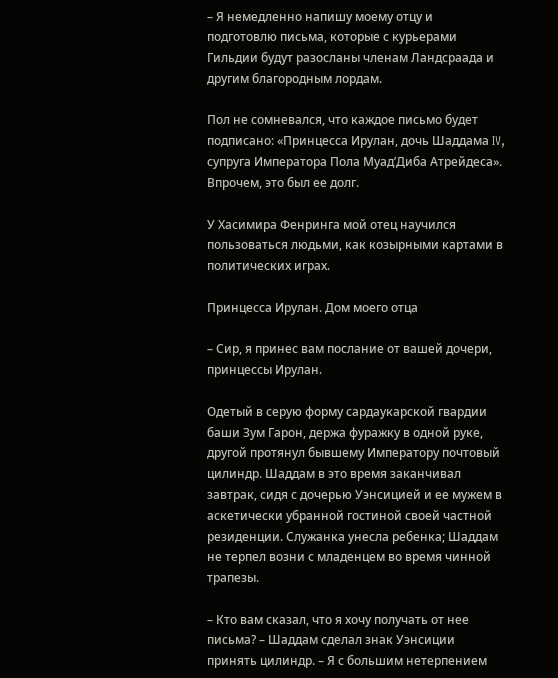– Я немедленно напишу моему отцу и подготовлю письма, которые с курьерами Гильдии будут разосланы членам Ландсраада и другим благородным лордам.

Пол не сомневался, что каждое письмо будет подписано: «Принцесса Ирулан, дочь Шаддама IV, супруга Императора Пола Муад’Диба Атрейдеса». Впрочем, это был ее долг.

У Хасимира Фенринга мой отец научился пользоваться людьми, как козырными картами в политических играх.

Принцесса Ирулан. Дом моего отца

– Сир, я принес вам послание от вашей дочери, принцессы Ирулан.

Одетый в серую форму сардаукарской гвардии баши Зум Гарон, держа фуражку в одной руке, другой протянул бывшему Императору почтовый цилиндр. Шаддам в это время заканчивал завтрак, сидя с дочерью Уэнсицией и ее мужем в аскетически убранной гостиной своей частной резиденции. Служанка унесла ребенка; Шаддам не терпел возни с младенцем во время чинной трапезы.

– Кто вам сказал, что я хочу получать от нее письма? – Шаддам сделал знак Уэнсиции принять цилиндр. – Я с большим нетерпением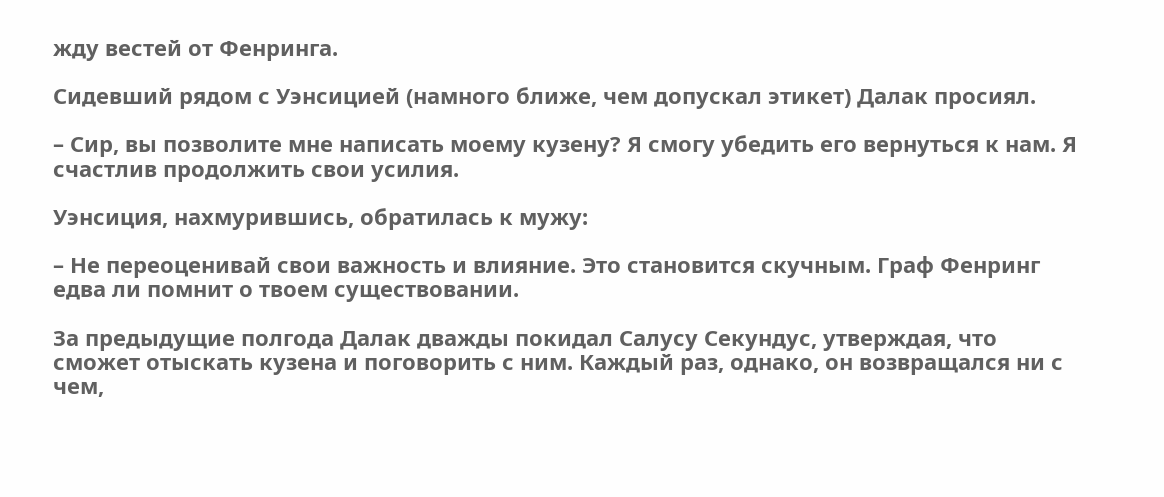жду вестей от Фенринга.

Сидевший рядом с Уэнсицией (намного ближе, чем допускал этикет) Далак просиял.

– Сир, вы позволите мне написать моему кузену? Я смогу убедить его вернуться к нам. Я счастлив продолжить свои усилия.

Уэнсиция, нахмурившись, обратилась к мужу:

– Не переоценивай свои важность и влияние. Это становится скучным. Граф Фенринг едва ли помнит о твоем существовании.

За предыдущие полгода Далак дважды покидал Салусу Секундус, утверждая, что сможет отыскать кузена и поговорить с ним. Каждый раз, однако, он возвращался ни с чем,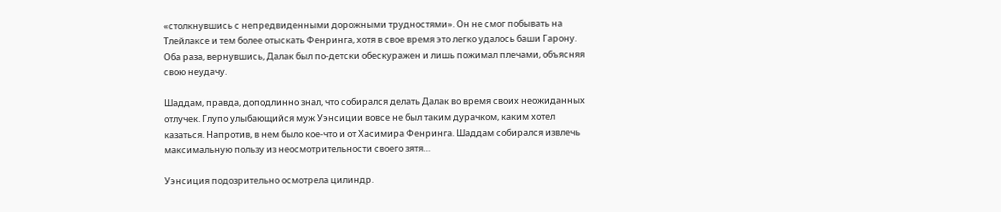«столкнувшись с непредвиденными дорожными трудностями». Он не смог побывать на Тлейлаксе и тем более отыскать Фенринга, хотя в свое время это легко удалось баши Гарону. Оба раза, вернувшись, Далак был по-детски обескуражен и лишь пожимал плечами, объясняя свою неудачу.

Шаддам, правда, доподлинно знал, что собирался делать Далак во время своих неожиданных отлучек. Глупо улыбающийся муж Уэнсиции вовсе не был таким дурачком, каким хотел казаться. Напротив, в нем было кое-что и от Хасимира Фенринга. Шаддам собирался извлечь максимальную пользу из неосмотрительности своего зятя…

Уэнсиция подозрительно осмотрела цилиндр.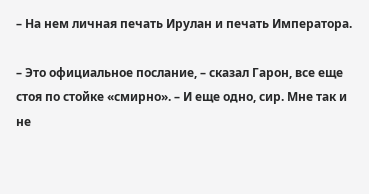– На нем личная печать Ирулан и печать Императора.

– Это официальное послание, – сказал Гарон, все еще стоя по стойке «смирно». – И еще одно, сир. Мне так и не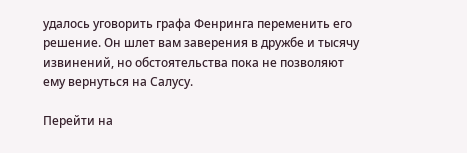удалось уговорить графа Фенринга переменить его решение. Он шлет вам заверения в дружбе и тысячу извинений, но обстоятельства пока не позволяют ему вернуться на Салусу.

Перейти на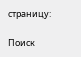страницу:

Поиск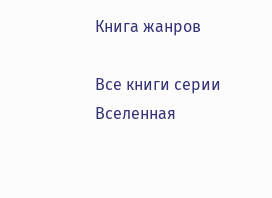Книга жанров

Все книги серии Вселенная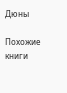Дюны

Похожие книги